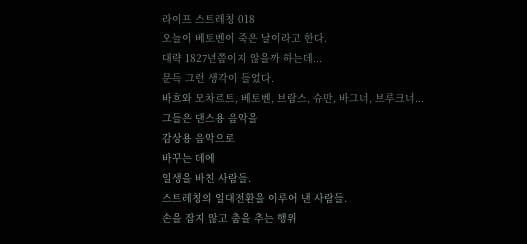라이프 스트레칭 018
오늘이 베토벤이 죽은 날이라고 한다.
대략 1827년쯤이지 않을까 하는데...
문득 그런 생각이 들었다.
바흐와 모차르트, 베토벤, 브람스, 슈만, 바그너, 브루크너...
그들은 댄스용 음악을
감상용 음악으로
바꾸는 데에
일생을 바친 사람들.
스트레칭의 일대전환을 이루어 낸 사람들.
손을 잡지 않고 춤을 추는 행위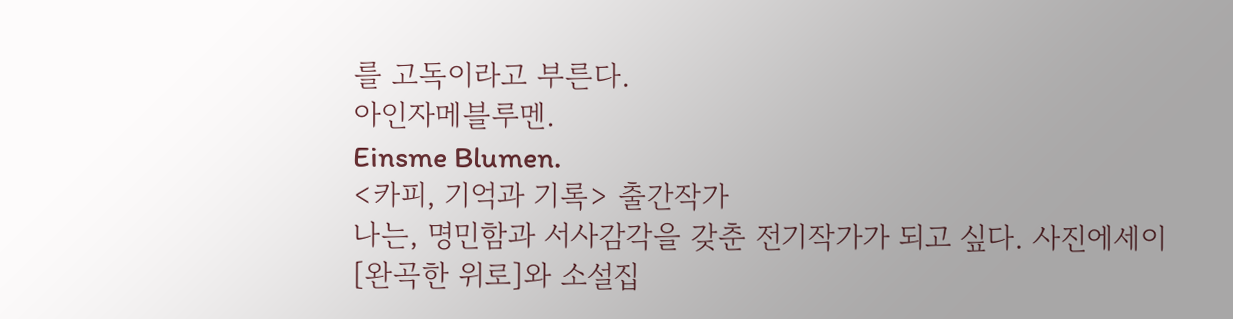를 고독이라고 부른다.
아인자메블루멘.
Einsme Blumen.
<카피, 기억과 기록> 출간작가
나는, 명민함과 서사감각을 갖춘 전기작가가 되고 싶다. 사진에세이 [완곡한 위로]와 소설집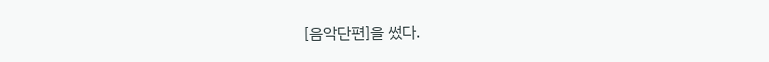[음악단편]을 썼다.